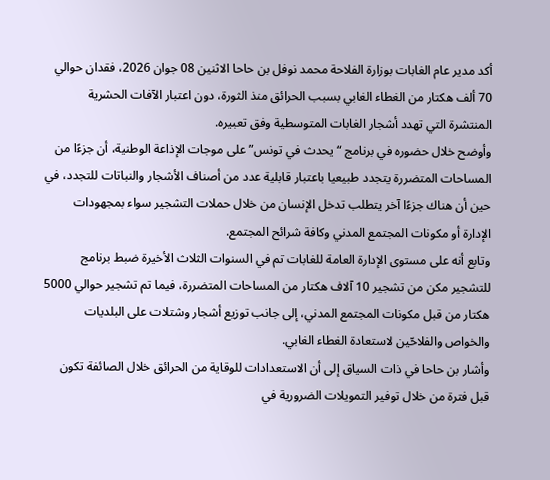أكد مدير عام الغابات بوزارة الفلاحة محمد نوفل بن حاحا الاثنين 08 جوان 2026، فقدان حوالي 70 ألف هكتار من الغطاء الغابي بسبب الحرائق منذ الثورة، دون اعتبار الآفات الحشرية المنتشرة التي تهدد أشجار الغابات المتوسطية وفق تعبيره.
وأوضح خلال حضوره في برنامج “يحدث في تونس” على موجات الإذاعة الوطنية، أن جزءًا من المساحات المتضررة يتجدد طبيعيا باعتبار قابلية عدد من أصناف الأشجار والنباتات للتجدد، في حين أن هناك جزءًا آخر يتطلب تدخل الإنسان من خلال حملات التشجير سواء بمجهودات الإدارة أو مكونات المجتمع المدني وكافة شرائح المجتمع.
وتابع أنه على مستوى الإدارة العامة للغابات تم في السنوات الثلاث الأخيرة ضبط برنامج للتشجير مكن من تشجير 10 آلاف هكتار من المساحات المتضررة، فيما تم تشجير حوالي 5000 هكتار من قبل مكونات المجتمع المدني، إلى جانب توزيع أشجار وشتلات على البلديات والخواص والفلاحّين لاستعادة الغطاء الغابي.
وأشار بن حاحا في ذات السياق إلى أن الاستعدادات للوقاية من الحرائق خلال الصائفة تكون قبل فترة من خلال توفير التمويلات الضرورية في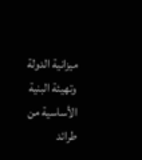ميزانية الدولة وتهيئة البنية الأساسية من طرائد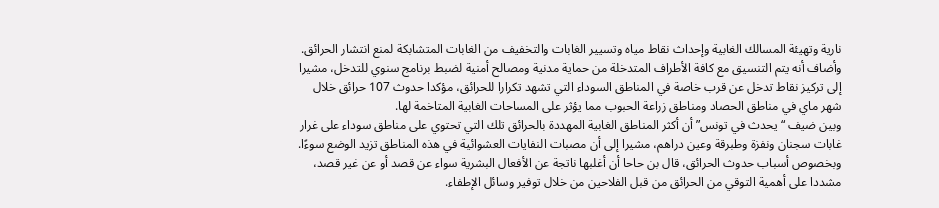نارية وتهيئة المسالك الغابية وإحداث نقاط مياه وتسيير الغابات والتخفيف من الغابات المتشابكة لمنع انتشار الحرائق.
وأضاف أنه يتم التنسيق مع كافة الأطراف المتدخلة من حماية مدنية ومصالح أمنية لضبط برنامج سنوي للتدخل، مشيرا إلى تركيز نقاط تدخل عن قرب خاصة في المناطق السوداء التي تشهد تكرارا للحرائق، مؤكدا حدوث 107 حرائق خلال شهر ماي في مناطق الحصاد ومناطق زراعة الحبوب مما يؤثر على المساحات الغابية المتاخمة لها.
وبين ضيف “يحدث في تونس” أن أكثر المناطق الغابية المهددة بالحرائق تلك التي تحتوي على مناطق سوداء على غرار غابات سجنان ونفزة وطبرقة وعين دراهم، مشيرا إلى أن مصبات النفايات العشوائية في هذه المناطق تزيد الوضع سوءًا.
وبخصوص أسباب حدوث الحرائق، قال بن حاحا أن أغلبها ناتجة عن الأفعال البشرية سواء عن قصد أو عن غير قصد، مشددا على أهمية التوقي من الحرائق من قبل الفلاحين من خلال توفير وسائل الإطفاء.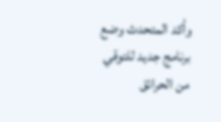وأكد المتحدث وضع برنامج جديد للتوقي من الحرائق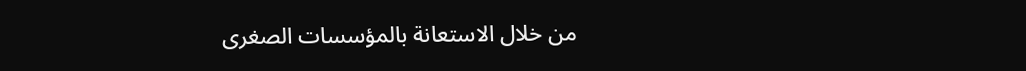من خلال الاستعانة بالمؤسسات الصغرى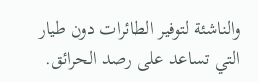والناشئة لتوفير الطائرات دون طيار التي تساعد على رصد الحرائق.